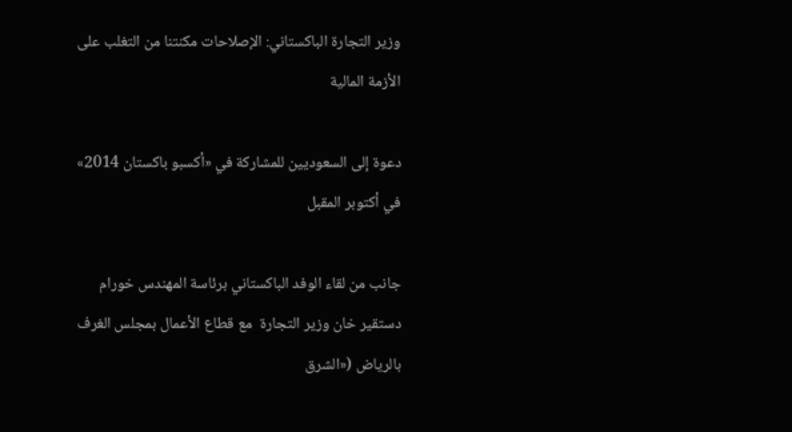وزير التجارة الباكستاني: الإصلاحات مكنتنا من التغلب على الأزمة المالية

دعوة إلى السعوديين للمشاركة في «أكسبو باكستان 2014» في أكتوبر المقبل

جانب من لقاء الوفد الباكستاني برئاسة المهندس خورام دستقير خان وزير التجارة  مع قطاع الأعمال بمجلس الغرف بالرياض («الشرق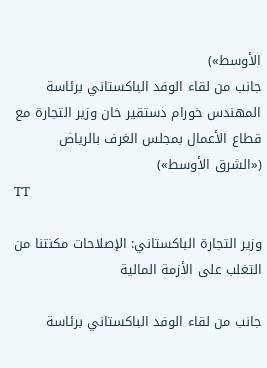الأوسط»)
جانب من لقاء الوفد الباكستاني برئاسة المهندس خورام دستقير خان وزير التجارة مع قطاع الأعمال بمجلس الغرف بالرياض («الشرق الأوسط»)
TT

وزير التجارة الباكستاني: الإصلاحات مكنتنا من التغلب على الأزمة المالية

جانب من لقاء الوفد الباكستاني برئاسة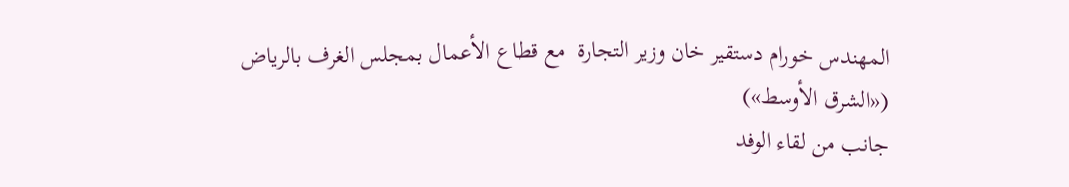المهندس خورام دستقير خان وزير التجارة  مع قطاع الأعمال بمجلس الغرف بالرياض («الشرق الأوسط»)
جانب من لقاء الوفد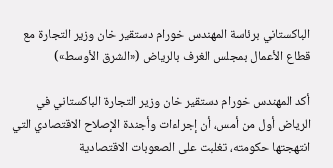الباكستاني برئاسة المهندس خورام دستقير خان وزير التجارة مع قطاع الأعمال بمجلس الغرف بالرياض («الشرق الأوسط»)

أكد المهندس خورام دستقير خان وزير التجارة الباكستاني في الرياض أول من أمس، أن إجراءات وأجندة الإصلاح الاقتصادي التي انتهجتها حكومته، تغلبت على الصعوبات الاقتصادية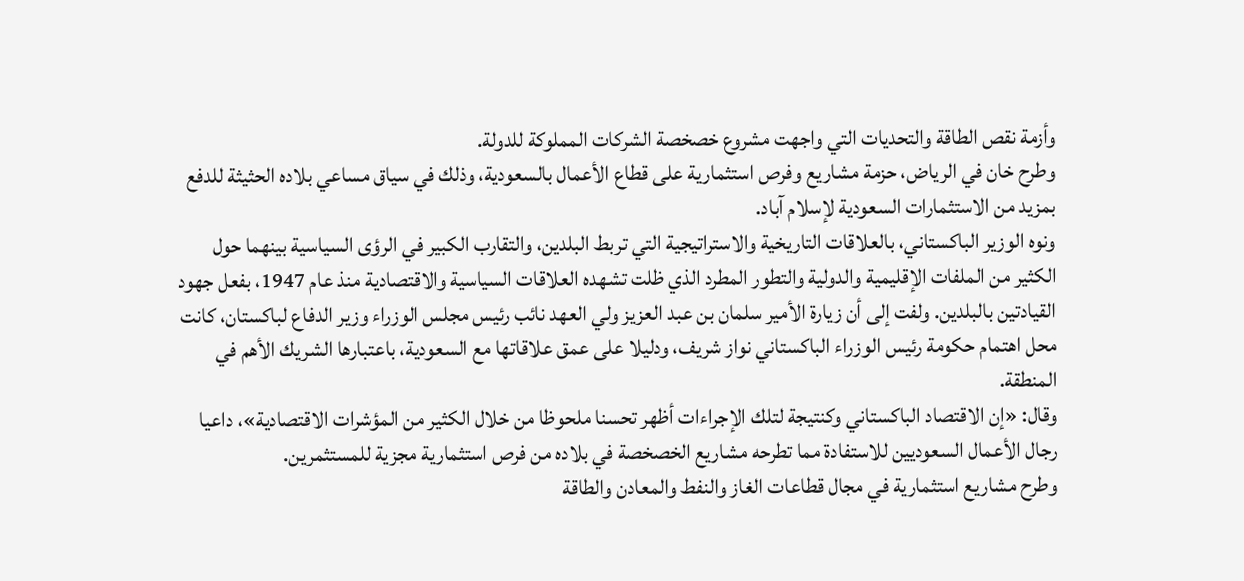وأزمة نقص الطاقة والتحديات التي واجهت مشروع خصخصة الشركات المملوكة للدولة.
وطرح خان في الرياض، حزمة مشاريع وفرص استثمارية على قطاع الأعمال بالسعودية، وذلك في سياق مساعي بلاده الحثيثة للدفع بمزيد من الاستثمارات السعودية لإسلام آباد.
ونوه الوزير الباكستاني، بالعلاقات التاريخية والاستراتيجية التي تربط البلدين، والتقارب الكبير في الرؤى السياسية بينهما حول الكثير من الملفات الإقليمية والدولية والتطور المطرد الذي ظلت تشهده العلاقات السياسية والاقتصادية منذ عام 1947، بفعل جهود القيادتين بالبلدين. ولفت إلى أن زيارة الأمير سلمان بن عبد العزيز ولي العهد نائب رئيس مجلس الوزراء وزير الدفاع لباكستان، كانت محل اهتمام حكومة رئيس الوزراء الباكستاني نواز شريف، ودليلا على عمق علاقاتها مع السعودية، باعتبارها الشريك الأهم في المنطقة.
وقال: «إن الاقتصاد الباكستاني وكنتيجة لتلك الإجراءات أظهر تحسنا ملحوظا من خلال الكثير من المؤشرات الاقتصادية»، داعيا رجال الأعمال السعوديين للاستفادة مما تطرحه مشاريع الخصخصة في بلاده من فرص استثمارية مجزية للمستثمرين.
وطرح مشاريع استثمارية في مجال قطاعات الغاز والنفط والمعادن والطاقة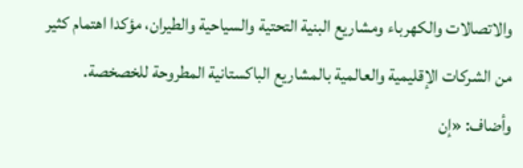والاتصالات والكهرباء ومشاريع البنية التحتية والسياحية والطيران، مؤكدا اهتمام كثير من الشركات الإقليمية والعالمية بالمشاريع الباكستانية المطروحة للخصخصة.
وأضاف: «إن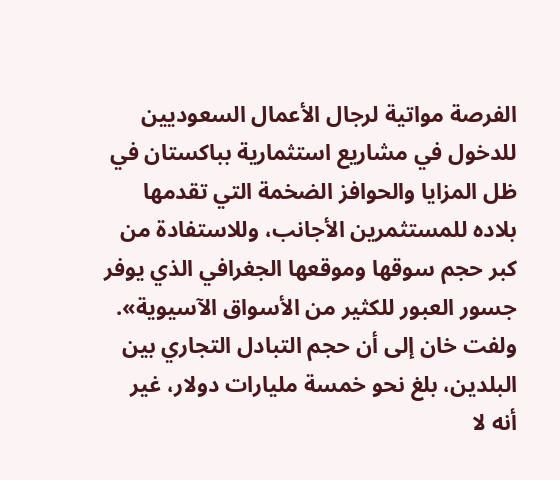الفرصة مواتية لرجال الأعمال السعوديين للدخول في مشاريع استثمارية بباكستان في ظل المزايا والحوافز الضخمة التي تقدمها بلاده للمستثمرين الأجانب، وللاستفادة من كبر حجم سوقها وموقعها الجغرافي الذي يوفر جسور العبور للكثير من الأسواق الآسيوية».
ولفت خان إلى أن حجم التبادل التجاري بين البلدين، بلغ نحو خمسة مليارات دولار، غير أنه لا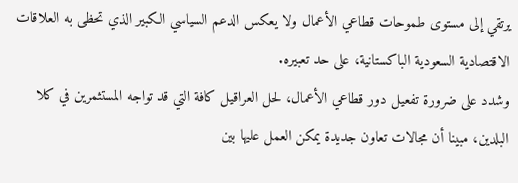يرتقي إلى مستوى طموحات قطاعي الأعمال ولا يعكس الدعم السياسي الكبير الذي تحظى به العلاقات الاقتصادية السعودية الباكستانية، على حد تعبيره.
وشدد على ضرورة تفعيل دور قطاعي الأعمال، لحل العراقيل كافة التي قد تواجه المستثمرين في كلا البلدين، مبينا أن مجالات تعاون جديدة يمكن العمل عليها بين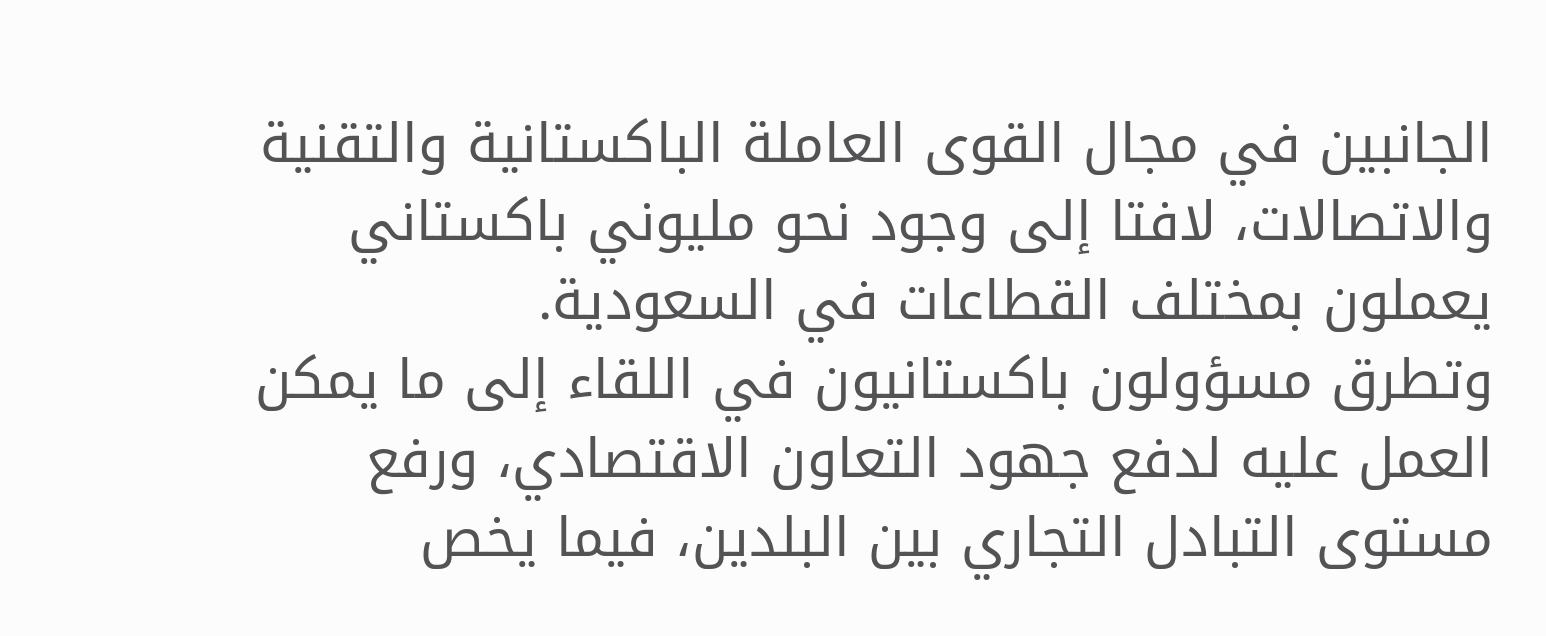الجانبين في مجال القوى العاملة الباكستانية والتقنية والاتصالات، لافتا إلى وجود نحو مليوني باكستاني يعملون بمختلف القطاعات في السعودية.
وتطرق مسؤولون باكستانيون في اللقاء إلى ما يمكن العمل عليه لدفع جهود التعاون الاقتصادي، ورفع مستوى التبادل التجاري بين البلدين، فيما يخص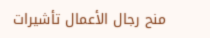منح رجال الأعمال تأشيرات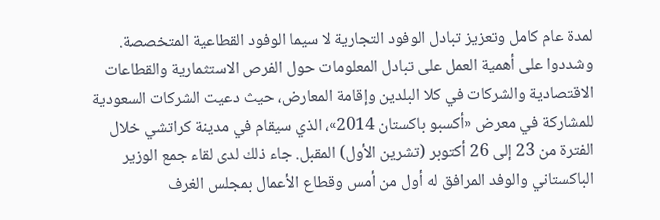لمدة عام كامل وتعزيز تبادل الوفود التجارية لا سيما الوفود القطاعية المتخصصة.
وشددوا على أهمية العمل على تبادل المعلومات حول الفرص الاستثمارية والقطاعات الاقتصادية والشركات في كلا البلدين وإقامة المعارض، حيث دعيت الشركات السعودية للمشاركة في معرض «أكسبو باكستان 2014»، الذي سيقام في مدينة كراتشي خلال الفترة من 23 إلى 26 أكتوبر (تشرين الأول) المقبل. جاء ذلك لدى لقاء جمع الوزير الباكستاني والوفد المرافق له أول من أمس وقطاع الأعمال بمجلس الغرف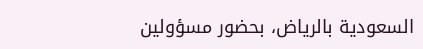السعودية بالرياض، بحضور مسؤولين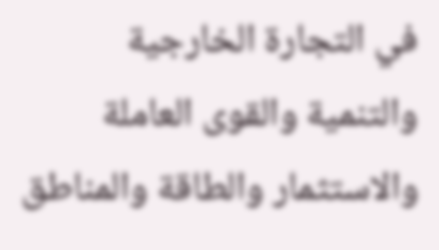في التجارة الخارجية والتنمية والقوى العاملة والاستثمار والطاقة والمناطق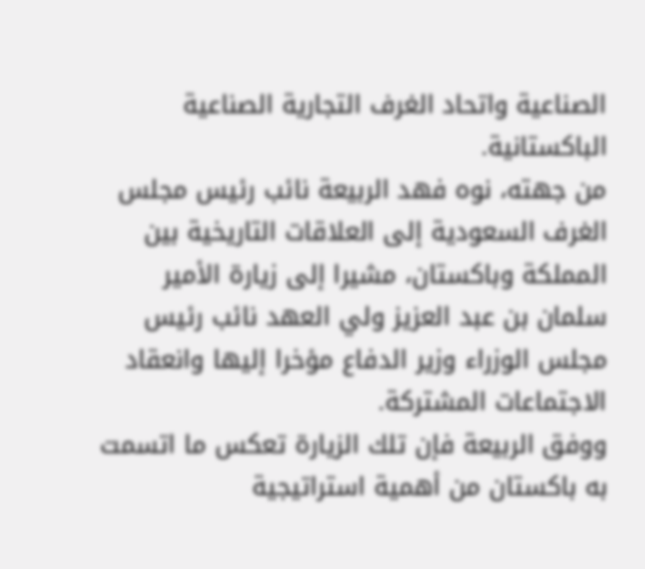الصناعية واتحاد الغرف التجارية الصناعية الباكستانية.
من جهته، نوه فهد الربيعة نائب رئيس مجلس الغرف السعودية إلى العلاقات التاريخية بين المملكة وباكستان، مشيرا إلى زيارة الأمير سلمان بن عبد العزيز ولي العهد نائب رئيس مجلس الوزراء وزير الدفاع مؤخرا إليها وانعقاد الاجتماعات المشتركة.
ووفق الربيعة فإن تلك الزيارة تعكس ما اتسمت به باكستان من أهمية استراتيجية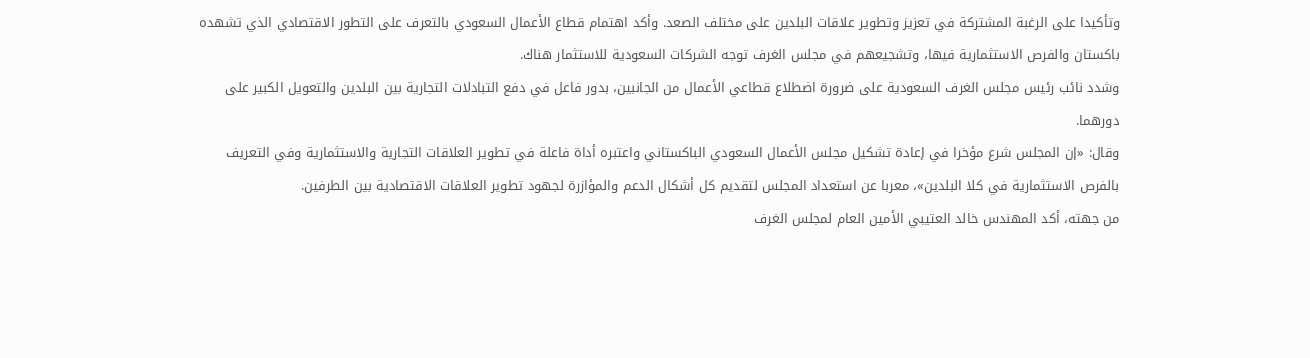وتأكيدا على الرغبة المشتركة في تعزيز وتطوير علاقات البلدين على مختلف الصعد. وأكد اهتمام قطاع الأعمال السعودي بالتعرف على التطور الاقتصادي الذي تشهده باكستان والفرص الاستثمارية فيها، وتشجيعهم في مجلس الغرف توجه الشركات السعودية للاستثمار هناك.
وشدد نائب رئيس مجلس الغرف السعودية على ضرورة اضطلاع قطاعي الأعمال من الجانبين، بدور فاعل في دفع التبادلات التجارية بين البلدين والتعويل الكبير على دورهما.
وقال: «إن المجلس شرع مؤخرا في إعادة تشكيل مجلس الأعمال السعودي الباكستاني واعتبره أداة فاعلة في تطوير العلاقات التجارية والاستثمارية وفي التعريف بالفرص الاستثمارية في كلا البلدين»، معربا عن استعداد المجلس لتقديم كل أشكال الدعم والمؤازرة لجهود تطوير العلاقات الاقتصادية بين الطرفين.
من جهته، أكد المهندس خالد العتيبي الأمين العام لمجلس الغرف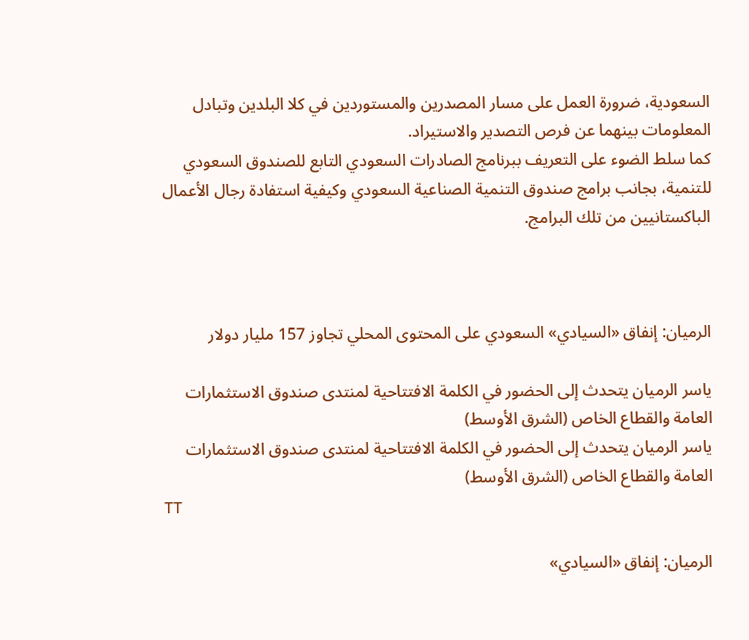السعودية، ضرورة العمل على مسار المصدرين والمستوردين في كلا البلدين وتبادل المعلومات بينهما عن فرص التصدير والاستيراد.
كما سلط الضوء على التعريف ببرنامج الصادرات السعودي التابع للصندوق السعودي للتنمية، بجانب برامج صندوق التنمية الصناعية السعودي وكيفية استفادة رجال الأعمال الباكستانيين من تلك البرامج.



الرميان: إنفاق «السيادي» السعودي على المحتوى المحلي تجاوز 157 مليار دولار

ياسر الرميان يتحدث إلى الحضور في الكلمة الافتتاحية لمنتدى صندوق الاستثمارات العامة والقطاع الخاص (الشرق الأوسط)
ياسر الرميان يتحدث إلى الحضور في الكلمة الافتتاحية لمنتدى صندوق الاستثمارات العامة والقطاع الخاص (الشرق الأوسط)
TT

الرميان: إنفاق «السيادي»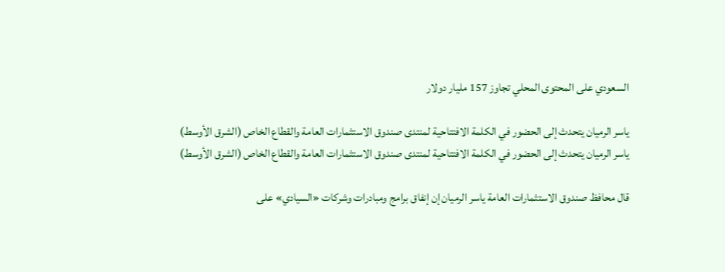السعودي على المحتوى المحلي تجاوز 157 مليار دولار

ياسر الرميان يتحدث إلى الحضور في الكلمة الافتتاحية لمنتدى صندوق الاستثمارات العامة والقطاع الخاص (الشرق الأوسط)
ياسر الرميان يتحدث إلى الحضور في الكلمة الافتتاحية لمنتدى صندوق الاستثمارات العامة والقطاع الخاص (الشرق الأوسط)

قال محافظ صندوق الاستثمارات العامة ياسر الرميان إن إنفاق برامج ومبادرات وشركات «السيادي» على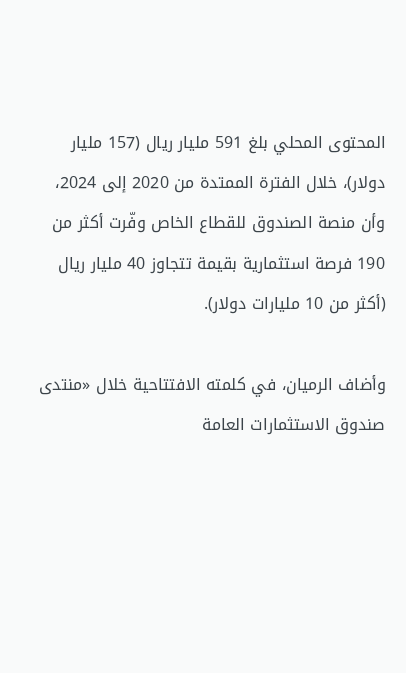المحتوى المحلي بلغ 591 مليار ريال (157 مليار دولار)، خلال الفترة الممتدة من 2020 إلى 2024، وأن منصة الصندوق للقطاع الخاص وفّرت أكثر من 190 فرصة استثمارية بقيمة تتجاوز 40 مليار ريال (أكثر من 10 مليارات دولار).

وأضاف الرميان، في كلمته الافتتاحية خلال «منتدى صندوق الاستثمارات العامة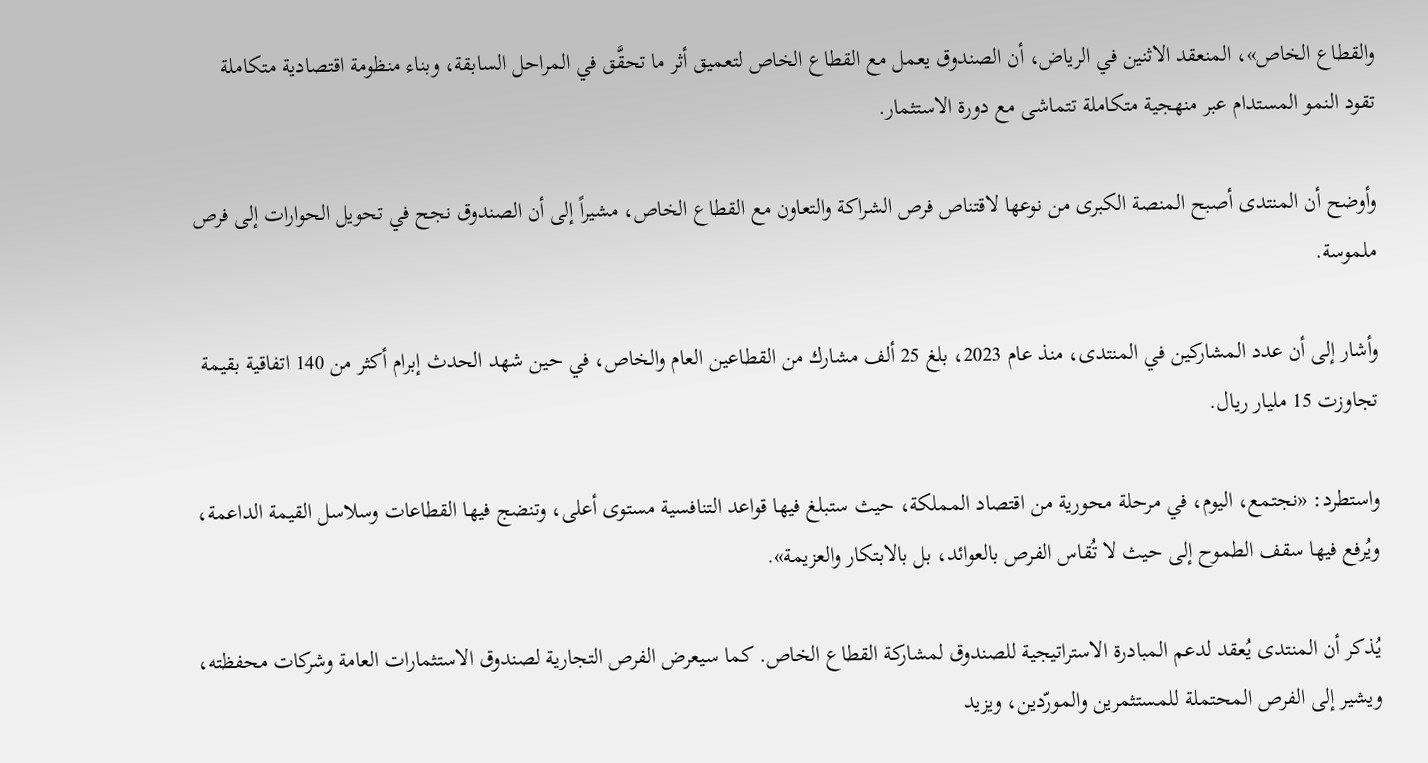والقطاع الخاص»، المنعقد الاثنين في الرياض، أن الصندوق يعمل مع القطاع الخاص لتعميق أثر ما تحقَّق في المراحل السابقة، وبناء منظومة اقتصادية متكاملة تقود النمو المستدام عبر منهجية متكاملة تتماشى مع دورة الاستثمار.

وأوضح أن المنتدى أصبح المنصة الكبرى من نوعها لاقتناص فرص الشراكة والتعاون مع القطاع الخاص، مشيراً إلى أن الصندوق نجح في تحويل الحوارات إلى فرص ملموسة.

وأشار إلى أن عدد المشاركين في المنتدى، منذ عام 2023، بلغ 25 ألف مشارك من القطاعين العام والخاص، في حين شهد الحدث إبرام أكثر من 140 اتفاقية بقيمة تجاوزت 15 مليار ريال.

واستطرد: «نجتمع، اليوم، في مرحلة محورية من اقتصاد المملكة، حيث ستبلغ فيها قواعد التنافسية مستوى أعلى، وتنضج فيها القطاعات وسلاسل القيمة الداعمة، ويُرفع فيها سقف الطموح إلى حيث لا تُقاس الفرص بالعوائد، بل بالابتكار والعزيمة».

يُذكر أن المنتدى يُعقد لدعم المبادرة الاستراتيجية للصندوق لمشاركة القطاع الخاص. كما سيعرض الفرص التجارية لصندوق الاستثمارات العامة وشركات محفظته، ويشير إلى الفرص المحتملة للمستثمرين والمورّدين، ويزيد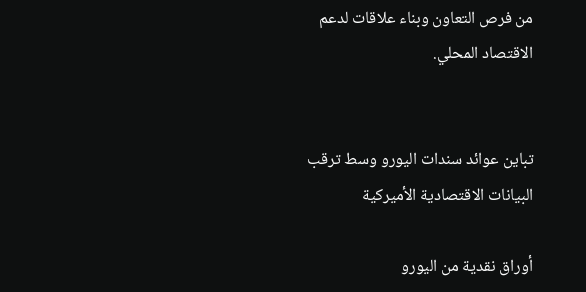من فرص التعاون وبناء علاقات لدعم الاقتصاد المحلي.


تباين عوائد سندات اليورو وسط ترقب البيانات الاقتصادية الأميركية

أوراق نقدية من اليورو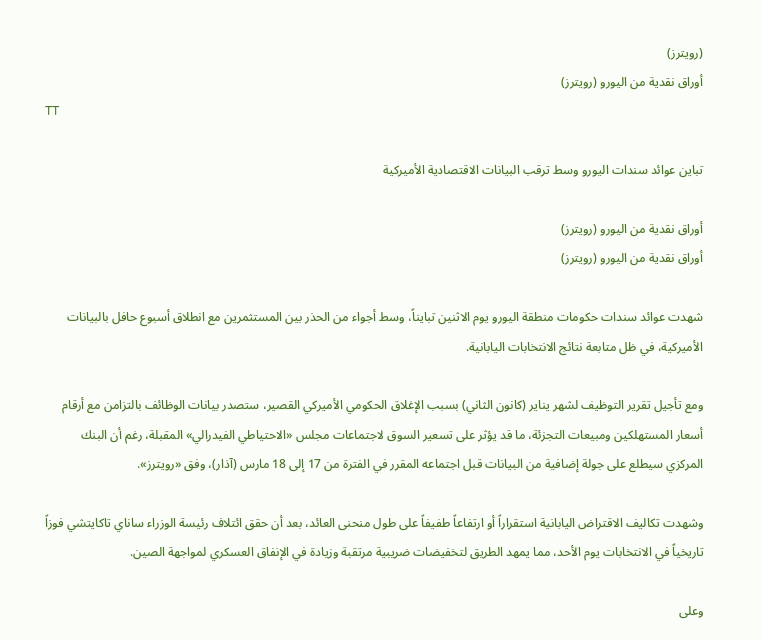(رويترز)
أوراق نقدية من اليورو (رويترز)
TT

تباين عوائد سندات اليورو وسط ترقب البيانات الاقتصادية الأميركية

أوراق نقدية من اليورو (رويترز)
أوراق نقدية من اليورو (رويترز)

شهدت عوائد سندات حكومات منطقة اليورو يوم الاثنين تبايناً، وسط أجواء من الحذر بين المستثمرين مع انطلاق أسبوع حافل بالبيانات الأميركية، في ظل متابعة نتائج الانتخابات اليابانية.

ومع تأجيل تقرير التوظيف لشهر يناير (كانون الثاني) بسبب الإغلاق الحكومي الأميركي القصير، ستصدر بيانات الوظائف بالتزامن مع أرقام أسعار المستهلكين ومبيعات التجزئة، ما قد يؤثر على تسعير السوق لاجتماعات مجلس «الاحتياطي الفيدرالي» المقبلة، رغم أن البنك المركزي سيطلع على جولة إضافية من البيانات قبل اجتماعه المقرر في الفترة من 17 إلى 18 مارس (آذار)، وفق «رويترز».

وشهدت تكاليف الاقتراض اليابانية استقراراً أو ارتفاعاً طفيفاً على طول منحنى العائد، بعد أن حقق ائتلاف رئيسة الوزراء ساناي تاكايتشي فوزاً تاريخياً في الانتخابات يوم الأحد، مما يمهد الطريق لتخفيضات ضريبية مرتقبة وزيادة في الإنفاق العسكري لمواجهة الصين.

وعلى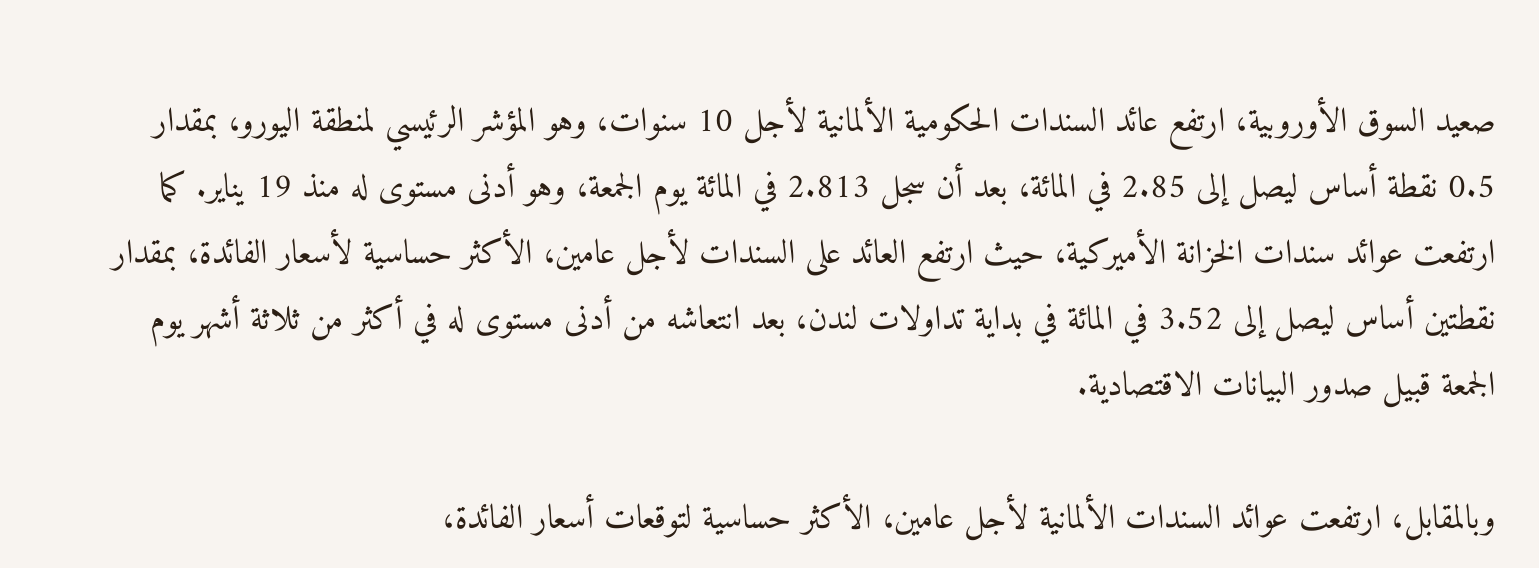صعيد السوق الأوروبية، ارتفع عائد السندات الحكومية الألمانية لأجل 10 سنوات، وهو المؤشر الرئيسي لمنطقة اليورو، بمقدار 0.5 نقطة أساس ليصل إلى 2.85 في المائة، بعد أن سجل 2.813 في المائة يوم الجمعة، وهو أدنى مستوى له منذ 19 يناير. كما ارتفعت عوائد سندات الخزانة الأميركية، حيث ارتفع العائد على السندات لأجل عامين، الأكثر حساسية لأسعار الفائدة، بمقدار نقطتين أساس ليصل إلى 3.52 في المائة في بداية تداولات لندن، بعد انتعاشه من أدنى مستوى له في أكثر من ثلاثة أشهر يوم الجمعة قبيل صدور البيانات الاقتصادية.

وبالمقابل، ارتفعت عوائد السندات الألمانية لأجل عامين، الأكثر حساسية لتوقعات أسعار الفائدة،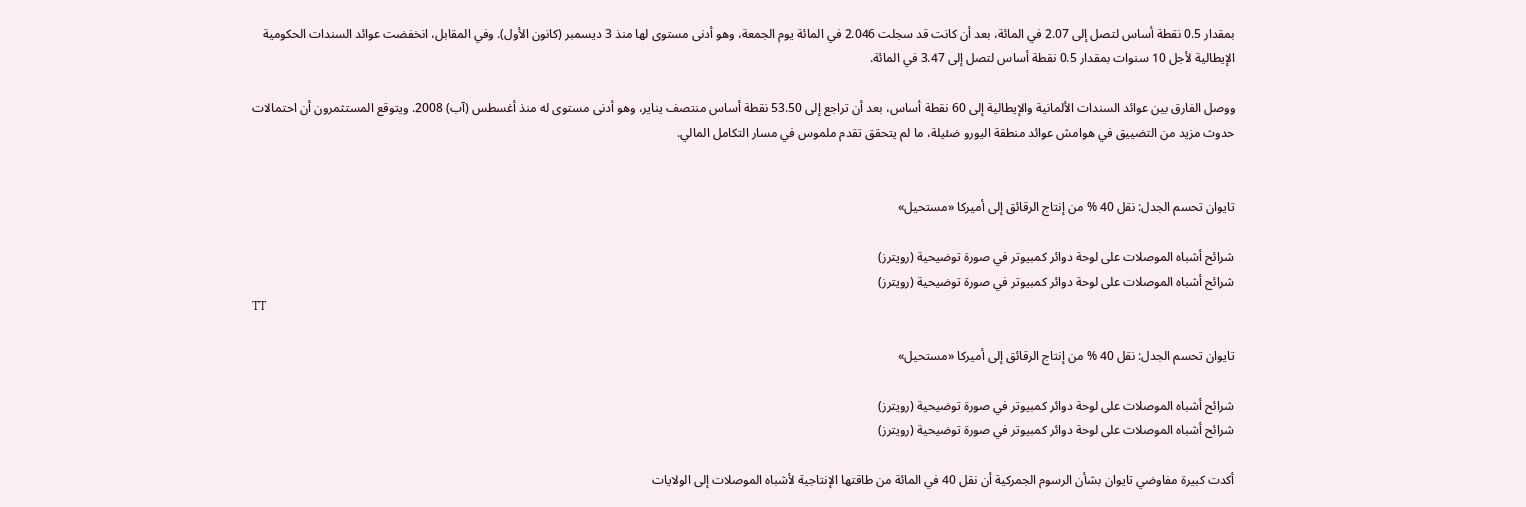بمقدار 0.5 نقطة أساس لتصل إلى 2.07 في المائة، بعد أن كانت قد سجلت 2.046 في المائة يوم الجمعة، وهو أدنى مستوى لها منذ 3 ديسمبر (كانون الأول). وفي المقابل، انخفضت عوائد السندات الحكومية الإيطالية لأجل 10 سنوات بمقدار 0.5 نقطة أساس لتصل إلى 3.47 في المائة.

ووصل الفارق بين عوائد السندات الألمانية والإيطالية إلى 60 نقطة أساس، بعد أن تراجع إلى 53.50 نقطة أساس منتصف يناير، وهو أدنى مستوى له منذ أغسطس (آب) 2008. ويتوقع المستثمرون أن احتمالات حدوث مزيد من التضييق في هوامش عوائد منطقة اليورو ضئيلة، ما لم يتحقق تقدم ملموس في مسار التكامل المالي.


تايوان تحسم الجدل: نقل 40 % من إنتاج الرقائق إلى أميركا «مستحيل»

شرائح أشباه الموصلات على لوحة دوائر كمبيوتر في صورة توضيحية (رويترز)
شرائح أشباه الموصلات على لوحة دوائر كمبيوتر في صورة توضيحية (رويترز)
TT

تايوان تحسم الجدل: نقل 40 % من إنتاج الرقائق إلى أميركا «مستحيل»

شرائح أشباه الموصلات على لوحة دوائر كمبيوتر في صورة توضيحية (رويترز)
شرائح أشباه الموصلات على لوحة دوائر كمبيوتر في صورة توضيحية (رويترز)

أكدت كبيرة مفاوضي تايوان بشأن الرسوم الجمركية أن نقل 40 في المائة من طاقتها الإنتاجية لأشباه الموصلات إلى الولايات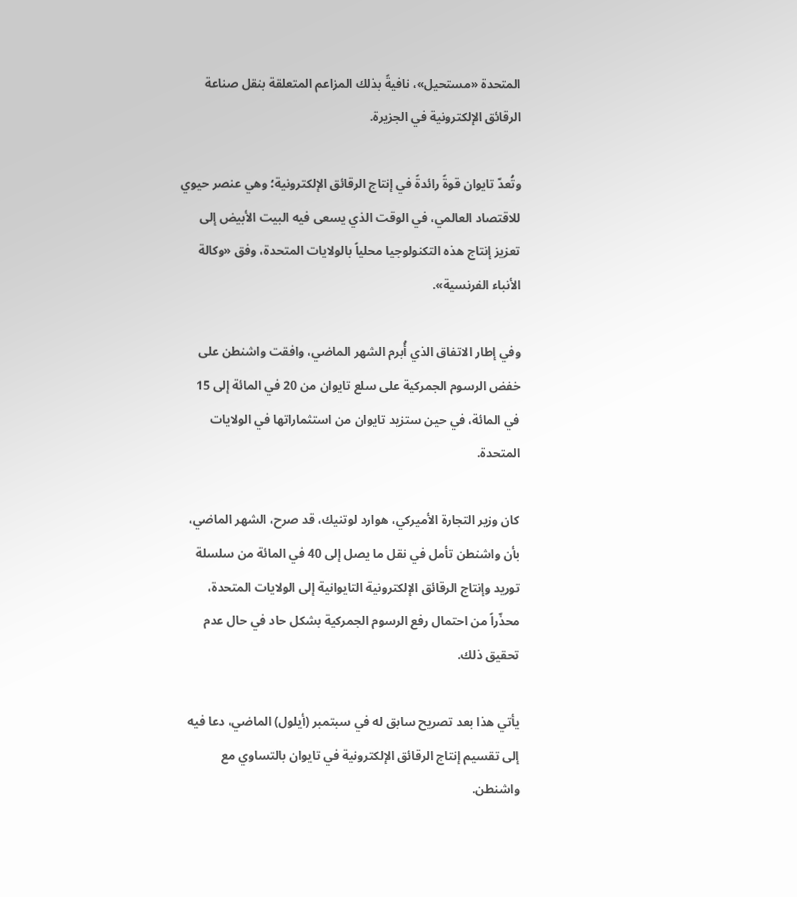المتحدة «مستحيل»، نافيةً بذلك المزاعم المتعلقة بنقل صناعة الرقائق الإلكترونية في الجزيرة.

وتُعدّ تايوان قوةً رائدةً في إنتاج الرقائق الإلكترونية؛ وهي عنصر حيوي للاقتصاد العالمي، في الوقت الذي يسعى فيه البيت الأبيض إلى تعزيز إنتاج هذه التكنولوجيا محلياً بالولايات المتحدة، وفق «وكالة الأنباء الفرنسية».

وفي إطار الاتفاق الذي أُبرم الشهر الماضي، وافقت واشنطن على خفض الرسوم الجمركية على سلع تايوان من 20 في المائة إلى 15 في المائة، في حين ستزيد تايوان من استثماراتها في الولايات المتحدة.

كان وزير التجارة الأميركي، هوارد لوتنيك، قد صرح، الشهر الماضي، بأن واشنطن تأمل في نقل ما يصل إلى 40 في المائة من سلسلة توريد وإنتاج الرقائق الإلكترونية التايوانية إلى الولايات المتحدة، محذّراً من احتمال رفع الرسوم الجمركية بشكل حاد في حال عدم تحقيق ذلك.

يأتي هذا بعد تصريح سابق له في سبتمبر (أيلول) الماضي، دعا فيه إلى تقسيم إنتاج الرقائق الإلكترونية في تايوان بالتساوي مع واشنطن.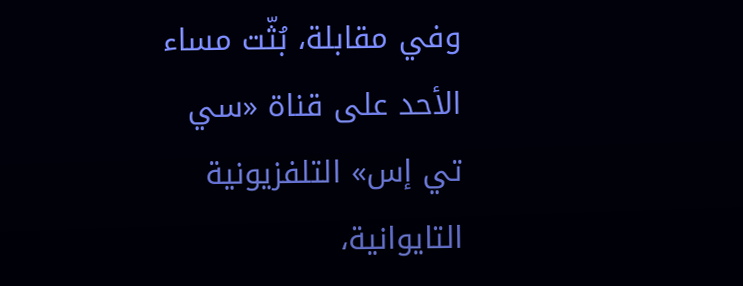وفي مقابلة، بُثّت مساء الأحد على قناة «سي تي إس» التلفزيونية التايوانية،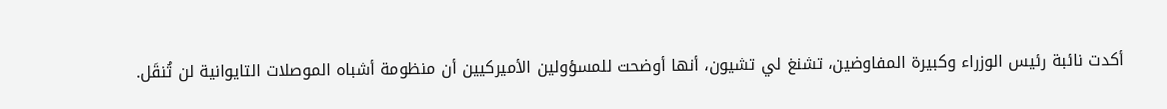أكدت نائبة رئيس الوزراء وكبيرة المفاوضين، تشنغ لي تشيون، أنها أوضحت للمسؤولين الأميركيين أن منظومة أشباه الموصلات التايوانية لن تُنقَل.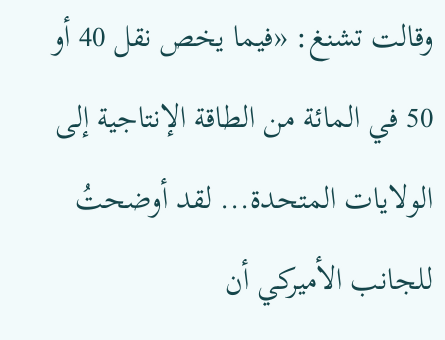وقالت تشنغ: «فيما يخص نقل 40 أو 50 في المائة من الطاقة الإنتاجية إلى الولايات المتحدة... لقد أوضحتُ للجانب الأميركي أن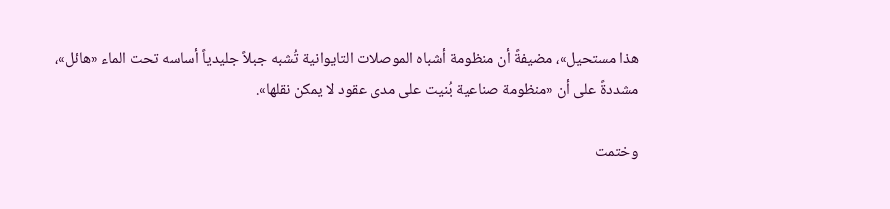هذا مستحيل»، مضيفةً أن منظومة أشباه الموصلات التايوانية تُشبه جبلاً جليدياً أساسه تحت الماء «هائل»، مشددةً على أن «منظومة صناعية بُنيت على مدى عقود لا يمكن نقلها».

وختمت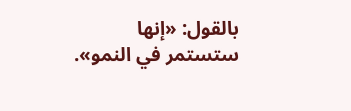بالقول: «إنها ستستمر في النمو».